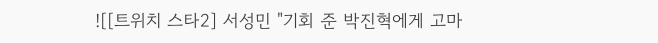![[트위치 스타2] 서성민 "기회 준 박진혁에게 고마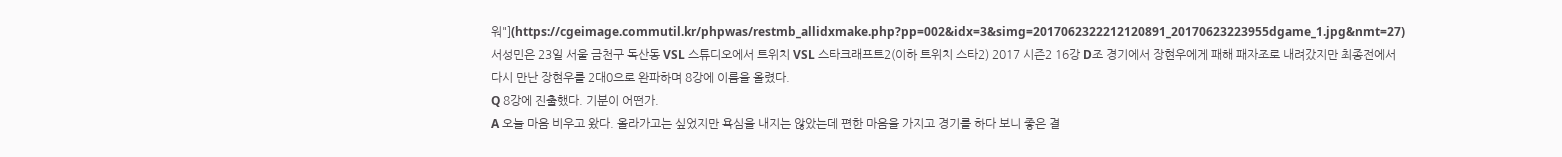워"](https://cgeimage.commutil.kr/phpwas/restmb_allidxmake.php?pp=002&idx=3&simg=2017062322212120891_20170623223955dgame_1.jpg&nmt=27)
서성민은 23일 서울 금천구 독산동 VSL 스튜디오에서 트위치 VSL 스타크래프트2(이하 트위치 스타2) 2017 시즌2 16강 D조 경기에서 장현우에게 패해 패자조로 내려갔지만 최종전에서 다시 만난 장현우를 2대0으로 완파하며 8강에 이름을 올렸다.
Q 8강에 진출했다. 기분이 어떤가.
A 오늘 마음 비우고 왔다. 올라가고는 싶었지만 욕심을 내지는 않았는데 편한 마음을 가지고 경기를 하다 보니 좋은 결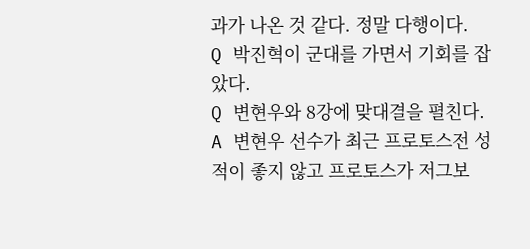과가 나온 것 같다. 정말 다행이다.
Q 박진혁이 군대를 가면서 기회를 잡았다.
Q 변현우와 8강에 맞대결을 펼친다.
A 변현우 선수가 최근 프로토스전 성적이 좋지 않고 프로토스가 저그보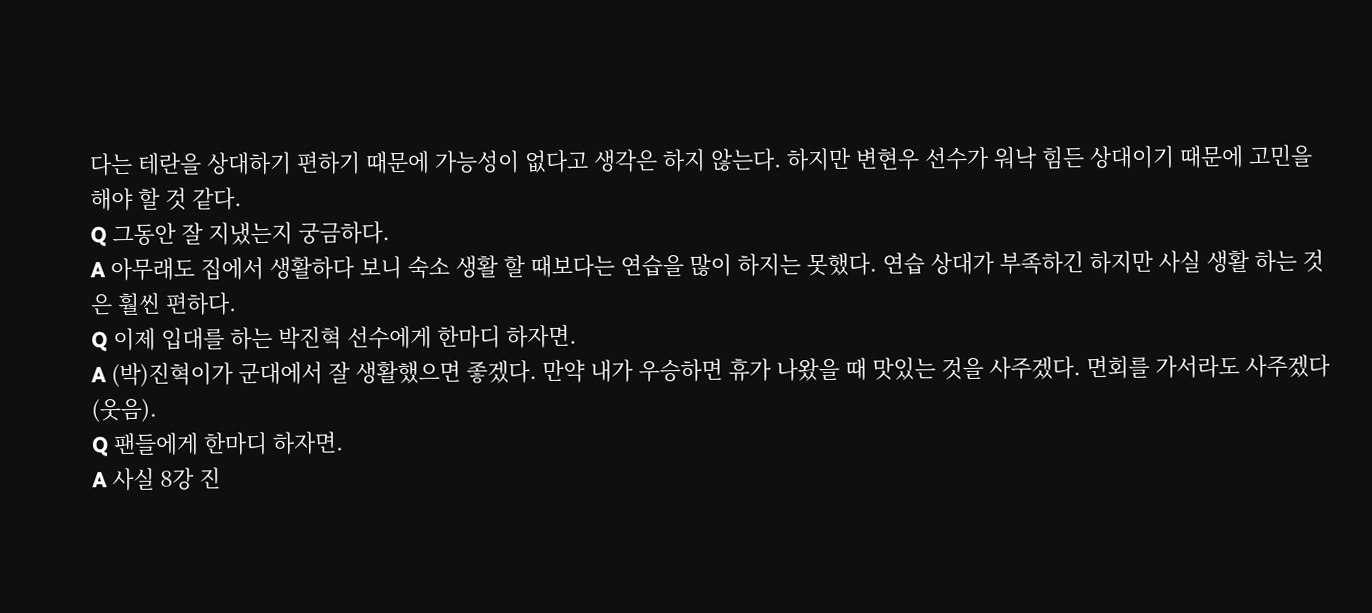다는 테란을 상대하기 편하기 때문에 가능성이 없다고 생각은 하지 않는다. 하지만 변현우 선수가 워낙 힘든 상대이기 때문에 고민을 해야 할 것 같다.
Q 그동안 잘 지냈는지 궁금하다.
A 아무래도 집에서 생활하다 보니 숙소 생활 할 때보다는 연습을 많이 하지는 못했다. 연습 상대가 부족하긴 하지만 사실 생활 하는 것은 훨씬 편하다.
Q 이제 입대를 하는 박진혁 선수에게 한마디 하자면.
A (박)진혁이가 군대에서 잘 생활했으면 좋겠다. 만약 내가 우승하면 휴가 나왔을 때 맛있는 것을 사주겠다. 면회를 가서라도 사주겠다(웃음).
Q 팬들에게 한마디 하자면.
A 사실 8강 진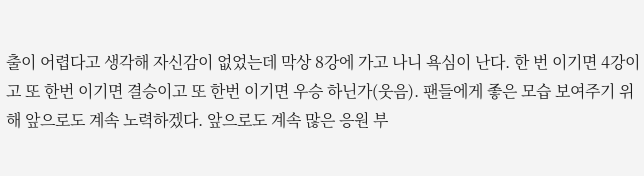출이 어렵다고 생각해 자신감이 없었는데 막상 8강에 가고 나니 욕심이 난다. 한 번 이기면 4강이고 또 한번 이기면 결승이고 또 한번 이기면 우승 하닌가(웃음). 팬들에게 좋은 모습 보여주기 위해 앞으로도 계속 노력하겠다. 앞으로도 계속 많은 응원 부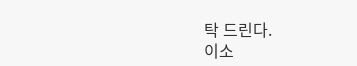탁 드린다.
이소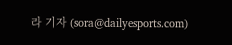라 기자 (sora@dailyesports.com)